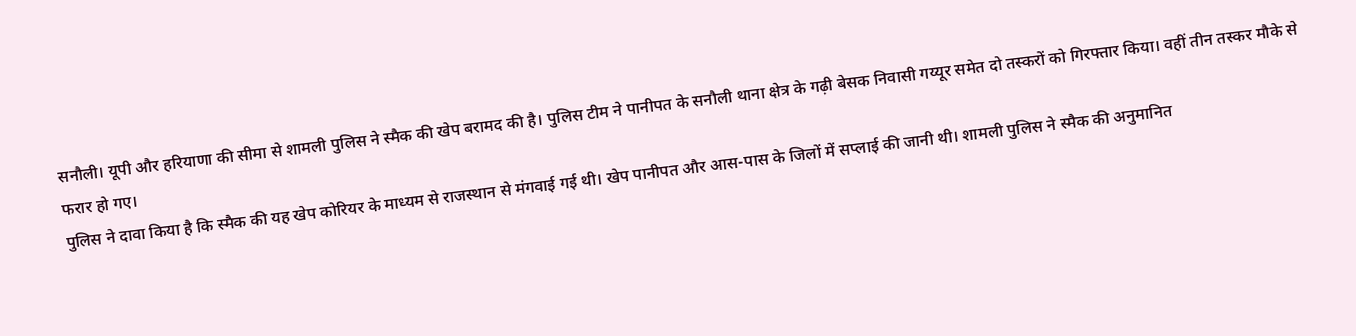सनौली। यूपी और हरियाणा की सीमा से शामली पुलिस ने स्मैक की खेप बरामद की है। पुलिस टीम ने पानीपत के सनौली थाना क्षेत्र के गढ़ी बेसक निवासी गय्यूर समेत दो तस्करों को गिरफ्तार किया। वहीं तीन तस्कर मौके से फरार हो गए।
पुलिस ने दावा किया है कि स्मैक की यह खेप कोरियर के माध्यम से राजस्थान से मंगवाई गई थी। खेप पानीपत और आस-पास के जिलों में सप्लाई की जानी थी। शामली पुलिस ने स्मैक की अनुमानित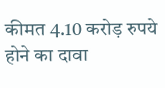कीमत 4.10 करोड़ रुपये होने का दावा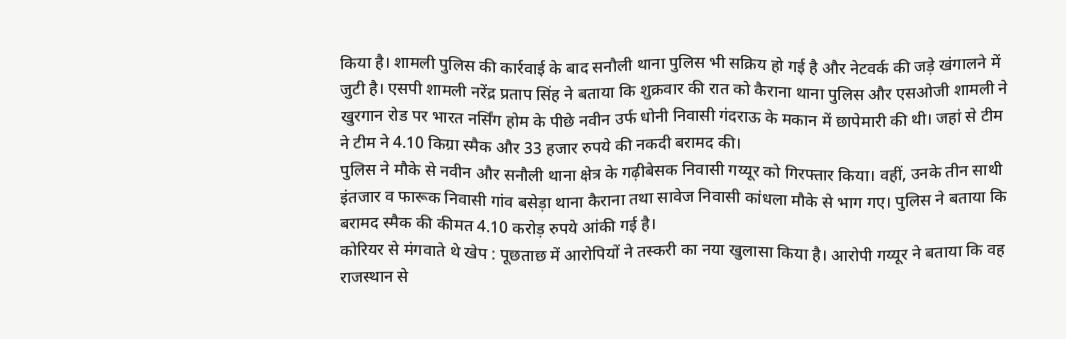किया है। शामली पुलिस की कार्रवाई के बाद सनौली थाना पुलिस भी सक्रिय हो गई है और नेटवर्क की जड़े खंगालने में जुटी है। एसपी शामली नरेंद्र प्रताप सिंह ने बताया कि शुक्रवार की रात को कैराना थाना पुलिस और एसओजी शामली ने खुरगान रोड पर भारत नर्सिंग होम के पीछे नवीन उर्फ धोनी निवासी गंदराऊ के मकान में छापेमारी की थी। जहां से टीम ने टीम ने 4.10 किग्रा स्मैक और 33 हजार रुपये की नकदी बरामद की।
पुलिस ने मौके से नवीन और सनौली थाना क्षेत्र के गढ़ीबेसक निवासी गय्यूर को गिरफ्तार किया। वहीं, उनके तीन साथी इंतजार व फारूक निवासी गांव बसेड़ा थाना कैराना तथा सावेज निवासी कांधला मौके से भाग गए। पुलिस ने बताया कि बरामद स्मैक की कीमत 4.10 करोड़ रुपये आंकी गई है।
कोरियर से मंगवाते थे खेप : पूछताछ में आरोपियों ने तस्करी का नया खुलासा किया है। आरोपी गय्यूर ने बताया कि वह राजस्थान से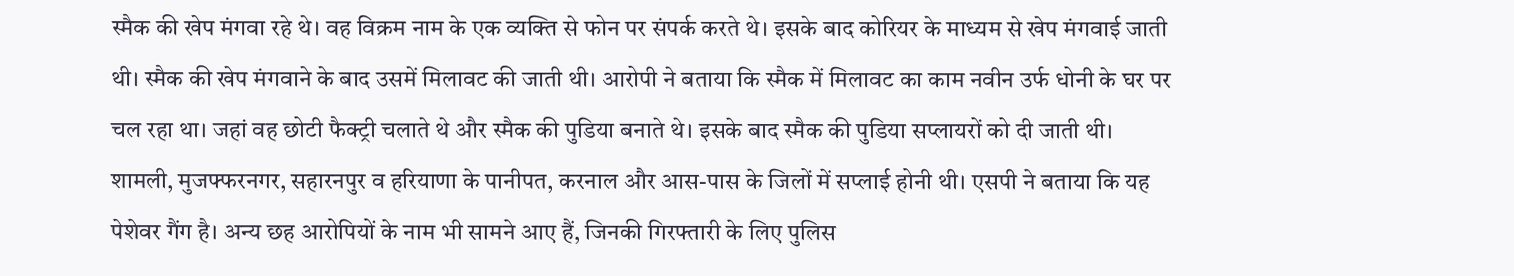स्मैक की खेप मंगवा रहे थे। वह विक्रम नाम के एक व्यक्ति से फोन पर संपर्क करते थे। इसके बाद कोरियर के माध्यम से खेप मंगवाई जाती थी। स्मैक की खेप मंगवाने के बाद उसमें मिलावट की जाती थी। आरोपी ने बताया कि स्मैक में मिलावट का काम नवीन उर्फ धोनी के घर पर चल रहा था। जहां वह छोटी फैक्ट्री चलाते थे और स्मैक की पुडिया बनाते थे। इसके बाद स्मैक की पुडिया सप्लायरों को दी जाती थी।
शामली, मुजफ्फरनगर, सहारनपुर व हरियाणा के पानीपत, करनाल और आस-पास के जिलों में सप्लाई होनी थी। एसपी ने बताया कि यह पेशेवर गैंग है। अन्य छह आरोपियों के नाम भी सामने आए हैं, जिनकी गिरफ्तारी के लिए पुलिस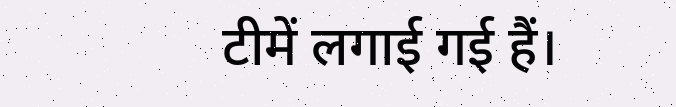टीमें लगाई गई हैं।